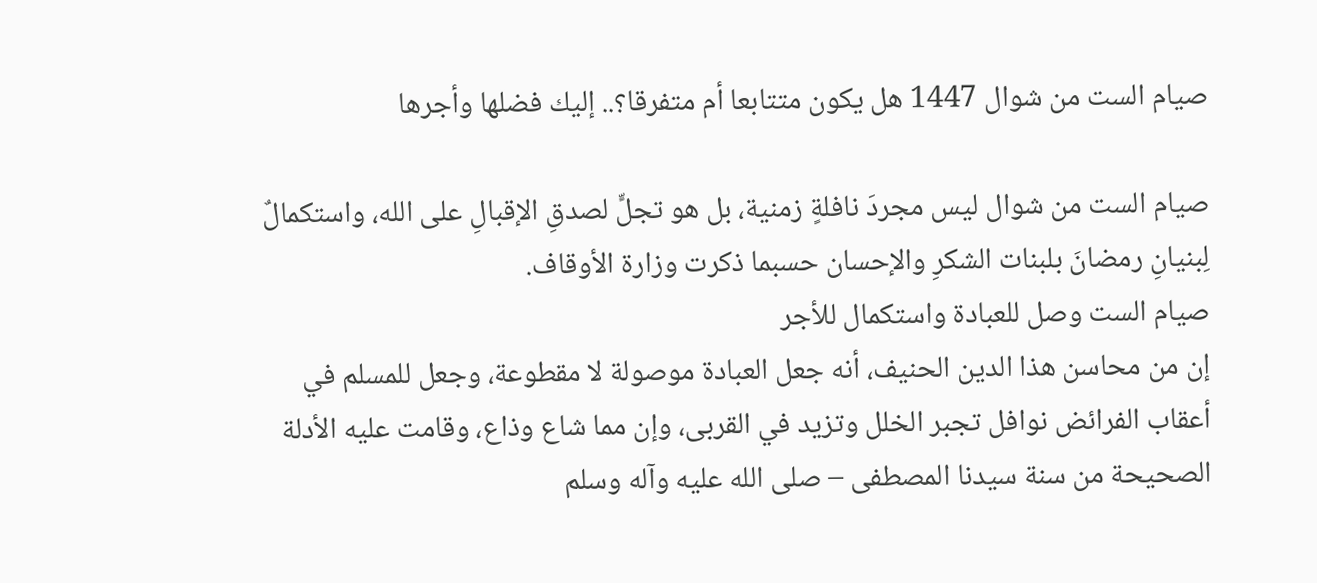صيام الست من شوال 1447 هل يكون متتابعا أم متفرقا؟.. إليك فضلها وأجرها

صيام الست من شوال ليس مجردَ نافلةٍ زمنية، بل هو تجلٍّ لصدقِ الإقبالِ على الله، واستكمالٌ لِبنيانِ رمضانَ بلبنات الشكرِ والإحسان حسبما ذكرت وزارة الأوقاف.
صيام الست وصل للعبادة واستكمال للأجر
إن من محاسن هذا الدين الحنيف، أنه جعل العبادة موصولة لا مقطوعة، وجعل للمسلم في أعقاب الفرائض نوافل تجبر الخلل وتزيد في القربى، وإن مما شاع وذاع، وقامت عليه الأدلة الصحيحة من سنة سيدنا المصطفى – صلى الله عليه وآله وسلم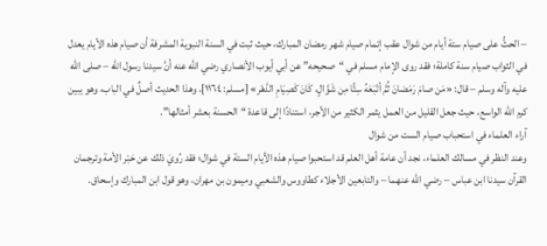– الحثُّ على صيام ستة أيام من شوال عقب إتمام صيام شهر رمضان المبارك، حيث ثبت في السنة النبوية المشرفة أن صيام هذه الأيام يعدل في الثواب صيام سنة كاملة؛ فقد روى الإمام مسلم في “صحيحه” عن أبي أيوب الأنصاري رضي الله عنه أنَّ سيدنا رسول الله – صلى الله عليه وآله وسلم – قال: «مَن صامَ رَمَضانَ ثُمَّ أتْبَعَهُ سِتًّا مِن شَوَّالٍ، كَانَ كَصِيَامِ الدَّهْر» [مسلم: ١١٦٤]، وهذا الحديث أصلٌ في الباب، وهو يبين كرم الله الواسع، حيث جعل القليل من العمل يثمر الكثير من الأجر، استنادًا إلى قاعدة “الحسنة بعشر أمثالها”.
آراء العلماء في استحباب صيام الست من شوال
وعند النظر في مسالك العلماء، نجد أن عامة أهل العلم قد استحبوا صيام هذه الأيام الستة في شوال؛ فقد رُويَ ذلك عن حَبْر الأمة وترجمان القرآن سيدنا ابن عباس – رضي الله عنهما – والتابعين الأجلاء كطاووس والشعبي وميمون بن مهران، وهو قول ابن المبارك وإسحاق.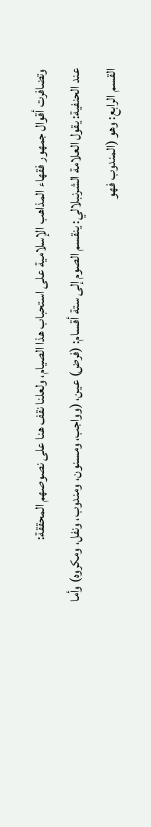وتضافرت أقوال جمهور فقهاء المذاهب الإسلامية على استحباب هذا الصيام، ولعلنا نقف هنا على نصوصهم المحققة:
عند الحنفية: يقول العلامة الشرنبلالي: ينقسم الصوم إلى ستة أقسام: (فرض) عين، (وواجب، ومسنون، ومندوب، ونفل، ومكروه) وأما القسم الرابع: وهو (المندوب فهو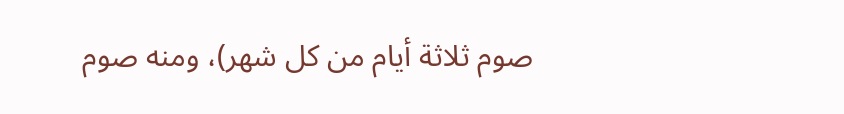صوم ثلاثة أيام من كل شهر)، ومنه صوم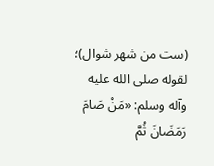(ست من شهر شوال)؛ لقوله صلى الله عليه وآله وسلم: «مَنْ صَامَ رَمَضَانَ ثُمَّ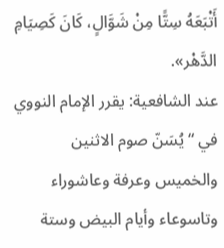أَتْبَعَهُ سِتًّا مِنْ شَوَّالٍ، كَانَ كَصِيَامِ الدَّهْر».
عند الشافعية: يقرر الإمام النووي في “يُسَنّ صوم الاثنين والخميس وعرفة وعاشوراء وتاسوعاء وأيام البيض وستة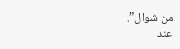من شوال”.
عند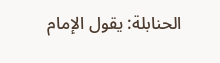الحنابلة: يقول الإمام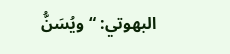البهوتي: “ويُسَنُّ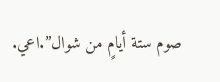صوم ستة أيامٍ من شوال”.اعي.